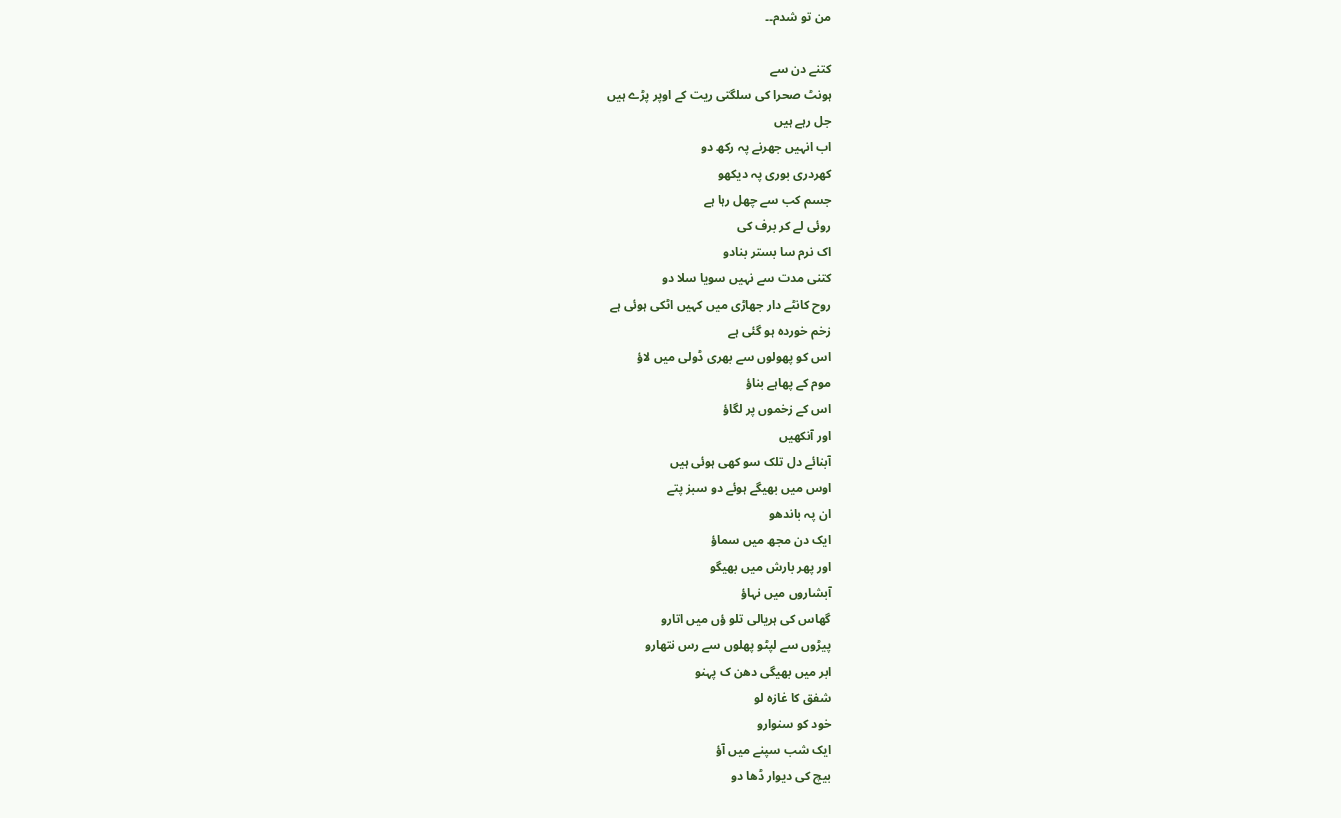من تو شدم۔۔

کتنے دن سے
ہونٹ صحرا کی سلگتی ریت کے اوپر پڑے ہیں
جل رہے ہیں
اب انہیں جھرنے پہ رکھ دو
کھردری بوری پہ دیکھو
جسم کب سے چھل رہا ہے
روئی لے کر برف کی
اک نرم سا بستر بنادو
کتنی مدت سے نہیں سویا سلا دو
روح کانٹے دار جھاڑی میں کہیں اٹکی ہوئی ہے
زخم خوردہ ہو گئی ہے
اس کو پھولوں سے بھری ڈولی میں لاؤ
موم کے پھاہے بناؤ
اس کے زخموں پر لگاؤ
اور آنکھیں
آبنائے دل تلک سو کھی ہوئی ہیں
اوس میں بھیگے ہوئے دو سبز پتے
ان پہ باندھو
ایک دن مجھ میں سماؤ
اور پھر بارش میں بھیگو
آبشاروں میں نہاؤ
گھاس کی ہریالی تلو ؤں میں اتارو
پیڑوں سے لپٹو پھلوں سے رس نتھارو
ابر میں بھیگی دھن ک پہنو
شفق کا غازہ لو
خود کو سنوارو
ایک شب سپنے میں آؤ
بیچ کی دیوار ڈھا دو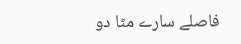فاصلے سارے مٹا دو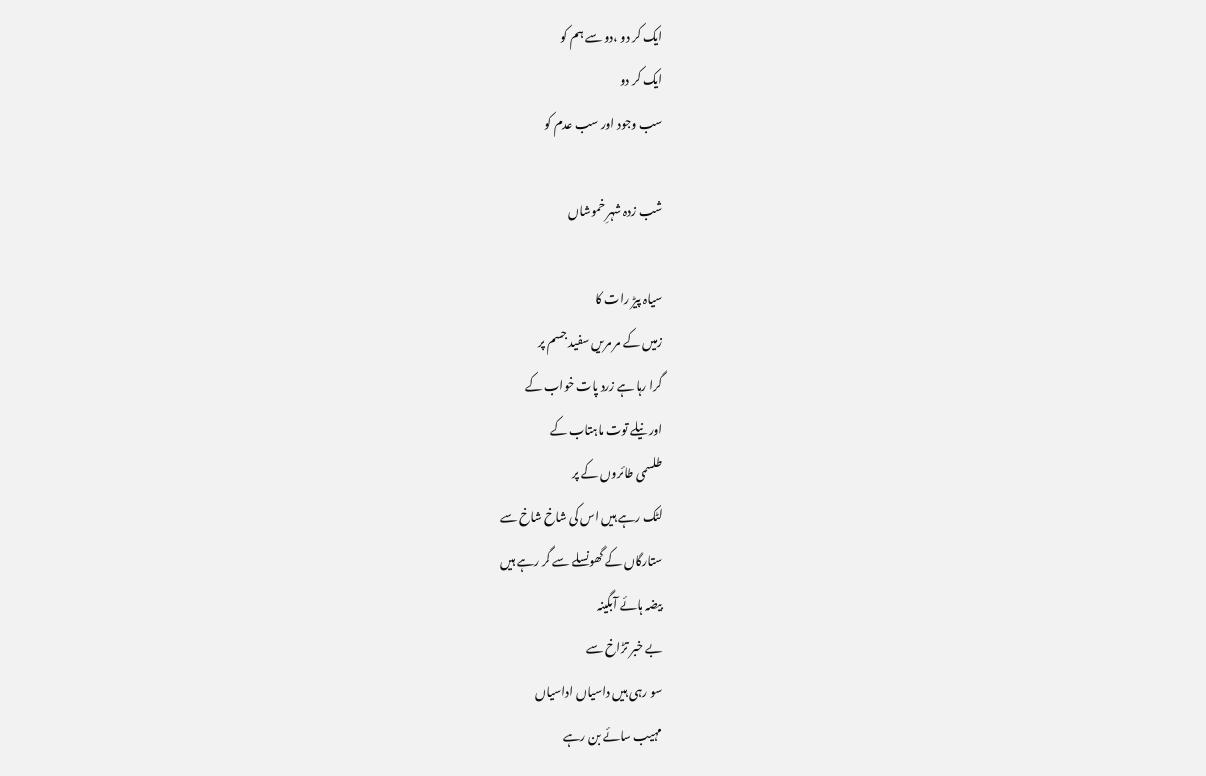ایک کر دو ،دو سے ہم کو
ایک کر دو
سب وجود اور سب عدم کو

شب زدہ شہرِ خموشاں

سیاہ پیڑ رات کا
زمیں کے مر مریں سفید جسم پر
گرا رہا ہے زرد پات خواب کے
اور نیلے توت ماہتاب کے
طلسمی طائروں کے پر
لٹک رہے ہیں اس کی شاخ شاخ سے
ستارگاں کے گھونسلے سے گر رہے ہیں
بیضہ ہائے آبگینہ
بے خبر تڑاخ سے
سو رہی ہیں داسیاں اداسیاں
مہیب سائے بن رہے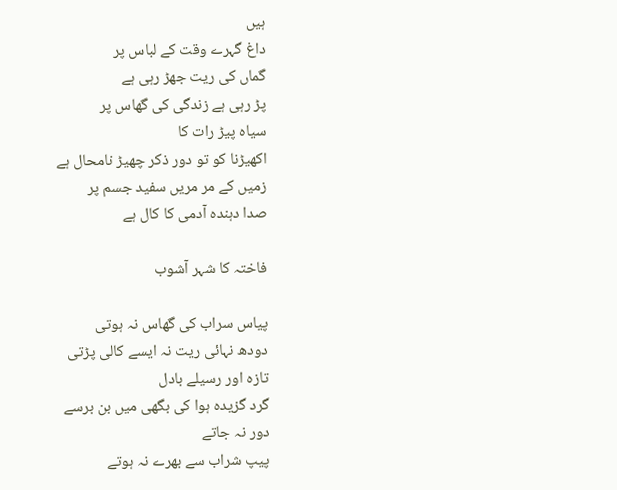ہیں
داغ گہرے وقت کے لباس پر
گماں کی ریت جھڑ رہی ہے
پڑ رہی ہے زندگی کی گھاس پر
سیاہ پیڑ رات کا
اکھیڑنا کو تو دور ذکر چھیڑ نامحال ہے
زمیں کے مر مریں سفید جسم پر
صدا دہندہ آدمی کا کال ہے

فاختہ کا شہر آشوب

پیاس سراب کی گھاس نہ ہوتی
دودھ نہائی ریت نہ ایسے کالی پڑتی
تازہ اور رسیلے بادل
گرد گزیدہ ہوا کی بگھی میں بن برسے
دور نہ جاتے
پیپ شراب سے بھرے نہ ہوتے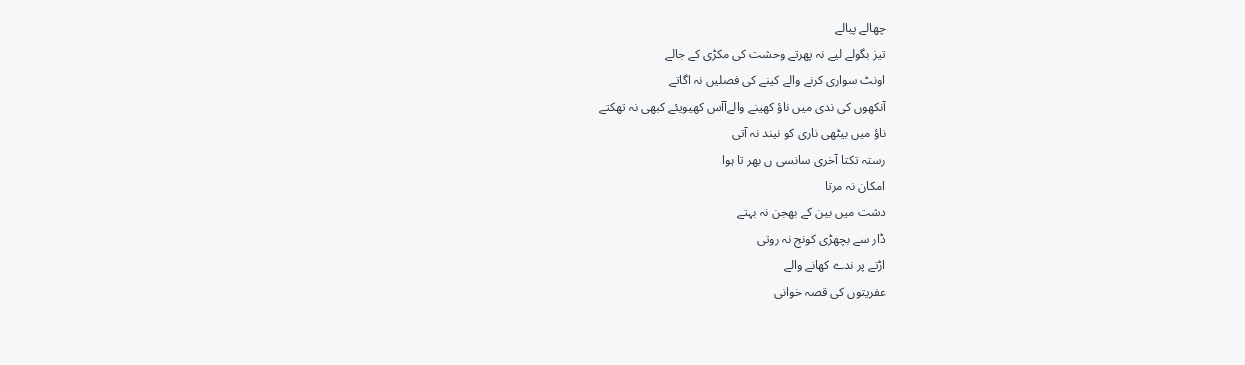چھالے پیالے
تیز بگولے لیے نہ پھرتے وحشت کی مکڑی کے جالے
اونٹ سواری کرنے والے کینے کی فصلیں نہ اگاتے
آنکھوں کی ندی میں ناؤ کھینے والےآآس کھیویئے کبھی نہ تھکتے
ناؤ میں بیٹھی ناری کو نیند نہ آتی
رستہ تکتا آخری سانسی ں بھر تا ہوا
امکان نہ مرتا
دشت میں بین کے بھجن نہ بہتے
ڈار سے بچھڑی کونج نہ روتی
اڑتے پر ندے کھانے والے
عفریتوں کی قصہ خوانی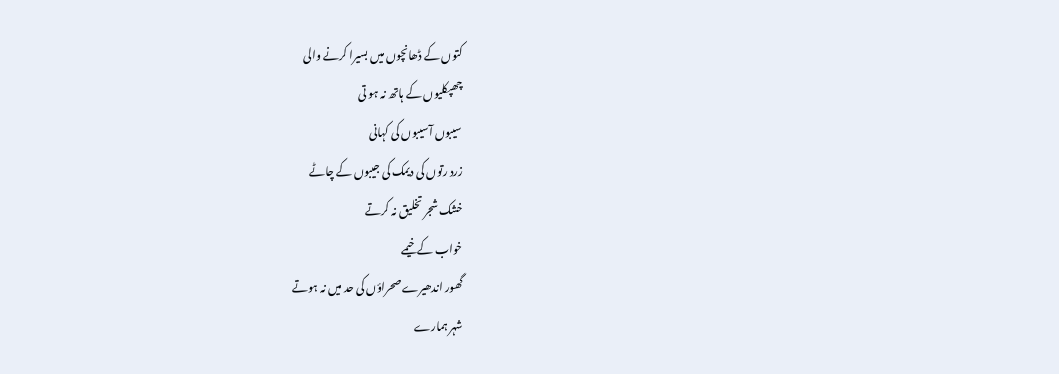کتوں کے ڈھانچوں میں بسیرا کرنے والی
چھپکلیوں کے ہاتھ نہ ہو تی
سیبوں آسیبوں کی کہانی
زرد رتوں کی دیمک کی جیبوں کے چاٹے
خشک شجر تخلیق نہ کرتے
خواب کے خیمے
گھور اندھیرے صحراؤں کی حد میں نہ ہوتے
شہر ہمارے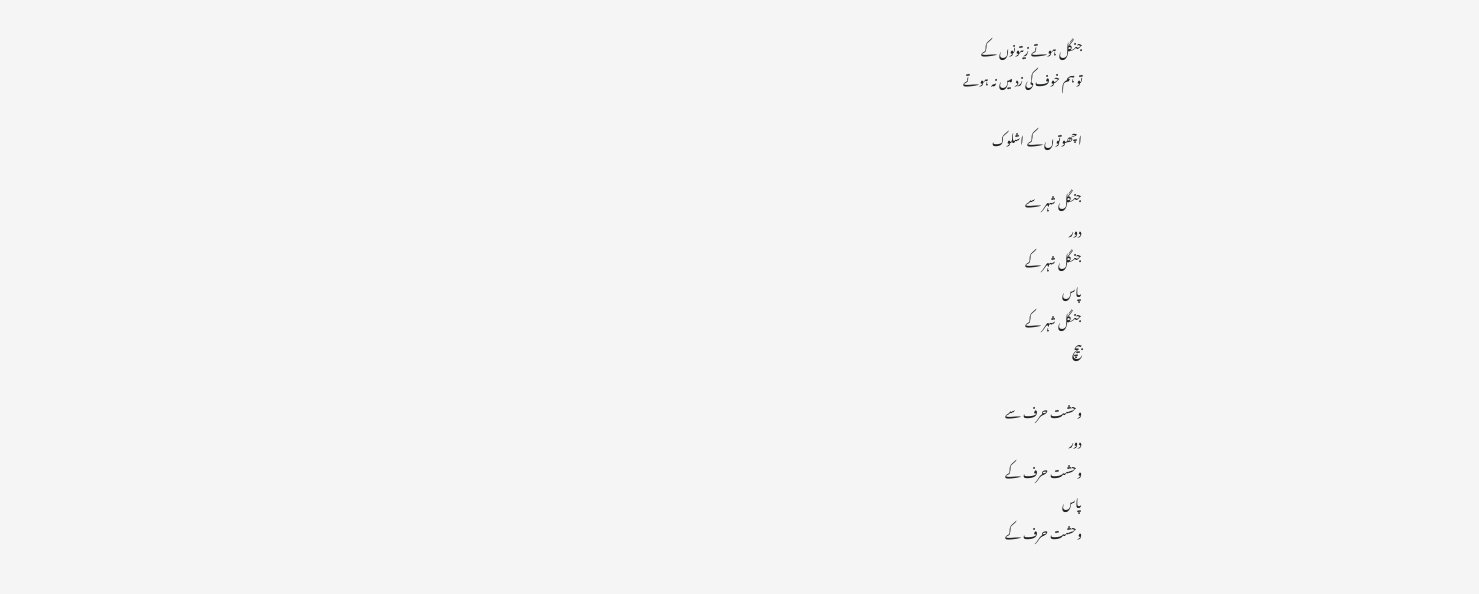جنگل ہوتے زیتونوں کے
تو ہم خوف کی زد میں نہ ہوتے

اچھوتوں کے اشلوک

جنگل شہر سے
دور
جنگل شہر کے
پاس
جنگل شہر کے
بیچ

وحشت حرف سے
دور
وحشت حرف کے
پاس
وحشت حرف کے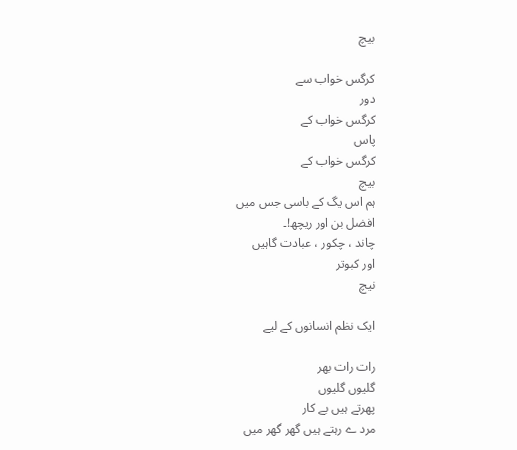بیچ

کرگس خواب سے
دور
کرگس خواب کے
پاس
کرگس خواب کے
بیچ
ہم اس یگ کے باسی جس میں
افضل بن اور ریچھ!۔
چاند ، چکور ، عبادت گاہیں
اور کبوتر
نیچ

ایک نظم انسانوں کے لیے

رات رات بھر
گلیوں گلیوں
پھرتے ہیں بے کار
مرد ے رہتے ہیں گھر گھر میں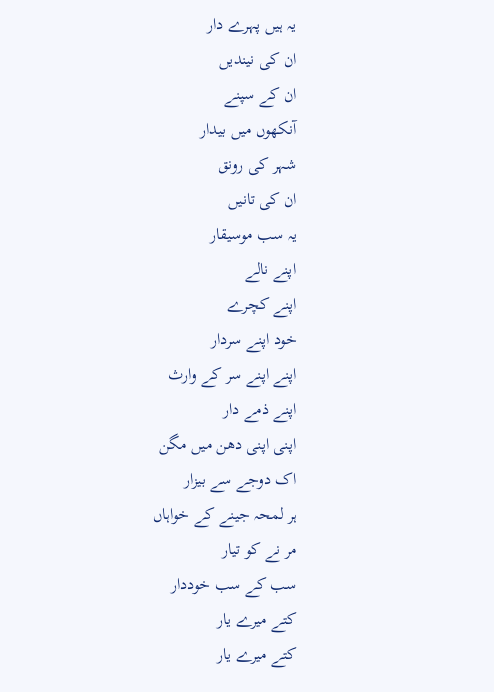یہ ہیں پہرے دار
ان کی نیندیں
ان کے سپنے
آنکھوں میں بیدار
شہر کی رونق
ان کی تانیں
یہ سب موسیقار
اپنے نالے
اپنے کچرے
خود اپنے سردار
اپنے اپنے سر کے وارث
اپنے ذمے دار
اپنی اپنی دھن میں مگن
اک دوجے سے بیزار
ہر لمحہ جینے کے خواہاں
مر نے کو تیار
سب کے سب خوددار
کتے میرے یار
کتے میرے یار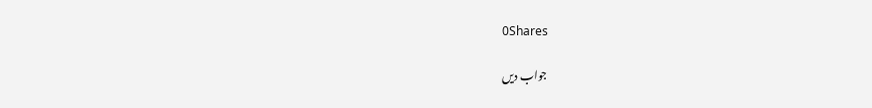0Shares

جواب دیں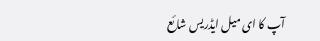آپ کا ای میل ایڈریس شائع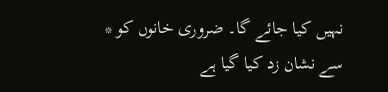نہیں کیا جائے گا۔ ضروری خانوں کو * سے نشان زد کیا گیا ہے